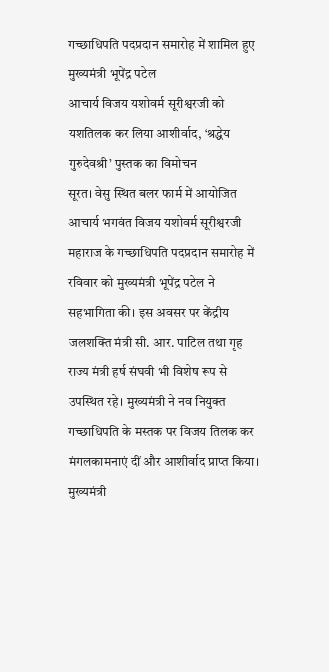गच्छाधिपति पदप्रदान समारोह में शामिल हुए मुख्यमंत्री भूपेंद्र पटेल
आचार्य विजय यशोवर्म सूरीश्वरजी को यशतिलक कर लिया आशीर्वाद, ‘श्रद्धेय गुरुदेवश्री’ पुस्तक का विमोचन
सूरत। वेसु स्थित बलर फार्म में आयोजित आचार्य भगवंत विजय यशोवर्म सूरीश्वरजी महाराज के गच्छाधिपति पदप्रदान समारोह में रविवार को मुख्यमंत्री भूपेंद्र पटेल ने सहभागिता की। इस अवसर पर केंद्रीय जलशक्ति मंत्री सी. आर. पाटिल तथा गृह राज्य मंत्री हर्ष संघवी भी विशेष रूप से उपस्थित रहे। मुख्यमंत्री ने नव नियुक्त गच्छाधिपति के मस्तक पर विजय तिलक कर मंगलकामनाएं दीं और आशीर्वाद प्राप्त किया।
मुख्यमंत्री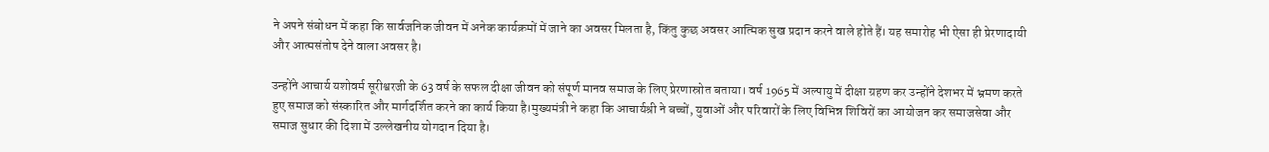ने अपने संबोधन में कहा कि सार्वजनिक जीवन में अनेक कार्यक्रमों में जाने का अवसर मिलता है, किंतु कुछ अवसर आत्मिक सुख प्रदान करने वाले होते हैं। यह समारोह भी ऐसा ही प्रेरणादायी और आत्मसंतोष देने वाला अवसर है।

उन्होंने आचार्य यशोवर्म सूरीश्वरजी के 63 वर्ष के सफल दीक्षा जीवन को संपूर्ण मानव समाज के लिए प्रेरणास्रोत बताया। वर्ष 1965 में अल्पायु में दीक्षा ग्रहण कर उन्होंने देशभर में भ्रमण करते हुए समाज को संस्कारित और मार्गदर्शित करने का कार्य किया है।मुख्यमंत्री ने कहा कि आचार्यश्री ने बच्चों, युवाओं और परिवारों के लिए विभिन्न शिविरों का आयोजन कर समाजसेवा और समाज सुधार की दिशा में उल्लेखनीय योगदान दिया है।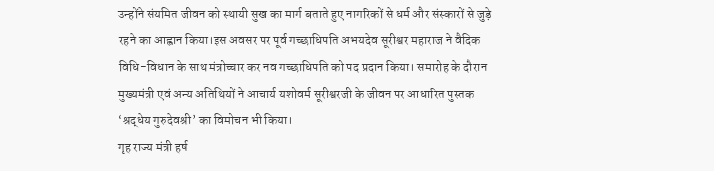उन्होंने संयमित जीवन को स्थायी सुख का मार्ग बताते हुए नागरिकों से धर्म और संस्कारों से जुड़े रहने का आह्वान किया।इस अवसर पर पूर्व गच्छाधिपति अभयदेव सूरीश्वर महाराज ने वैदिक विधि-विधान के साथ मंत्रोच्चार कर नव गच्छाधिपति को पद प्रदान किया। समारोह के दौरान मुख्यमंत्री एवं अन्य अतिथियों ने आचार्य यशोवर्म सूरीश्वरजी के जीवन पर आधारित पुस्तक ‘श्रद्धेय गुरुदेवश्री’ का विमोचन भी किया।
गृह राज्य मंत्री हर्ष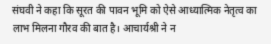संघवी ने कहा कि सूरत की पावन भूमि को ऐसे आध्यात्मिक नेतृत्व का लाभ मिलना गौरव की बात है। आचार्यश्री ने न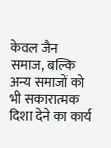केवल जैन समाज, बल्कि अन्य समाजों को भी सकारात्मक दिशा देने का कार्य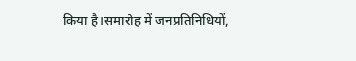किया है।समारोह में जनप्रतिनिधियों,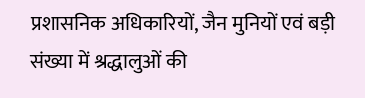प्रशासनिक अधिकारियों, जैन मुनियों एवं बड़ी संख्या में श्रद्धालुओं की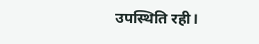उपस्थिति रही।